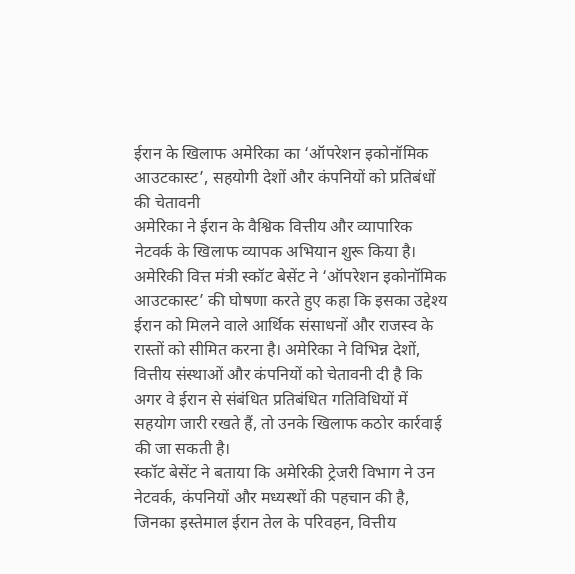ईरान के खिलाफ अमेरिका का ‘ऑपरेशन इकोनॉमिक आउटकास्ट’, सहयोगी देशों और कंपनियों को प्रतिबंधों की चेतावनी
अमेरिका ने ईरान के वैश्विक वित्तीय और व्यापारिक नेटवर्क के खिलाफ व्यापक अभियान शुरू किया है। अमेरिकी वित्त मंत्री स्कॉट बेसेंट ने ‘ऑपरेशन इकोनॉमिक आउटकास्ट’ की घोषणा करते हुए कहा कि इसका उद्देश्य ईरान को मिलने वाले आर्थिक संसाधनों और राजस्व के रास्तों को सीमित करना है। अमेरिका ने विभिन्न देशों, वित्तीय संस्थाओं और कंपनियों को चेतावनी दी है कि अगर वे ईरान से संबंधित प्रतिबंधित गतिविधियों में सहयोग जारी रखते हैं, तो उनके खिलाफ कठोर कार्रवाई की जा सकती है।
स्कॉट बेसेंट ने बताया कि अमेरिकी ट्रेजरी विभाग ने उन नेटवर्क, कंपनियों और मध्यस्थों की पहचान की है, जिनका इस्तेमाल ईरान तेल के परिवहन, वित्तीय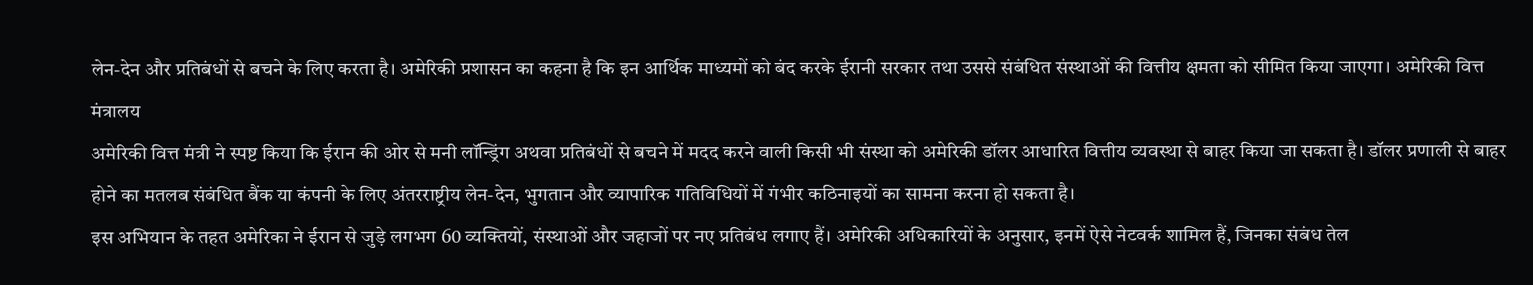लेन-देन और प्रतिबंधों से बचने के लिए करता है। अमेरिकी प्रशासन का कहना है कि इन आर्थिक माध्यमों को बंद करके ईरानी सरकार तथा उससे संबंधित संस्थाओं की वित्तीय क्षमता को सीमित किया जाएगा। अमेरिकी वित्त मंत्रालय
अमेरिकी वित्त मंत्री ने स्पष्ट किया कि ईरान की ओर से मनी लॉन्ड्रिंग अथवा प्रतिबंधों से बचने में मदद करने वाली किसी भी संस्था को अमेरिकी डॉलर आधारित वित्तीय व्यवस्था से बाहर किया जा सकता है। डॉलर प्रणाली से बाहर होने का मतलब संबंधित बैंक या कंपनी के लिए अंतरराष्ट्रीय लेन-देन, भुगतान और व्यापारिक गतिविधियों में गंभीर कठिनाइयों का सामना करना हो सकता है।
इस अभियान के तहत अमेरिका ने ईरान से जुड़े लगभग 60 व्यक्तियों, संस्थाओं और जहाजों पर नए प्रतिबंध लगाए हैं। अमेरिकी अधिकारियों के अनुसार, इनमें ऐसे नेटवर्क शामिल हैं, जिनका संबंध तेल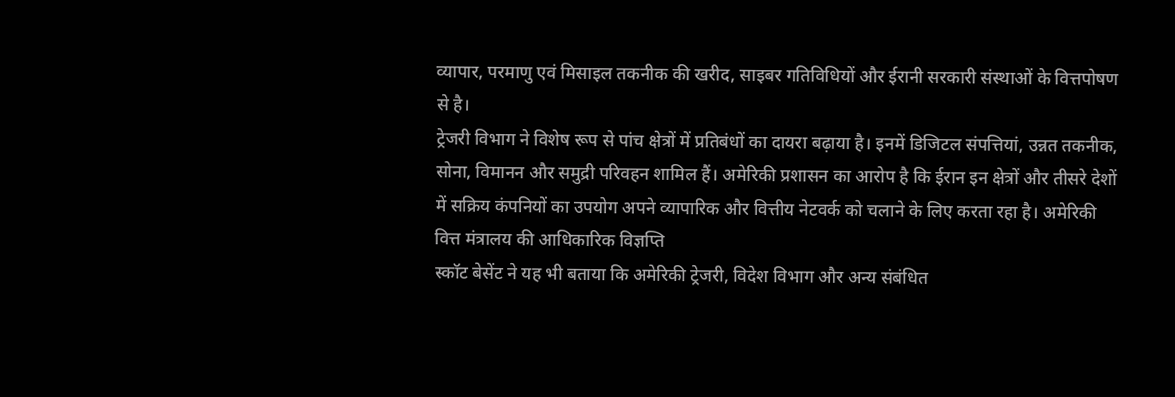व्यापार, परमाणु एवं मिसाइल तकनीक की खरीद, साइबर गतिविधियों और ईरानी सरकारी संस्थाओं के वित्तपोषण से है।
ट्रेजरी विभाग ने विशेष रूप से पांच क्षेत्रों में प्रतिबंधों का दायरा बढ़ाया है। इनमें डिजिटल संपत्तियां, उन्नत तकनीक, सोना, विमानन और समुद्री परिवहन शामिल हैं। अमेरिकी प्रशासन का आरोप है कि ईरान इन क्षेत्रों और तीसरे देशों में सक्रिय कंपनियों का उपयोग अपने व्यापारिक और वित्तीय नेटवर्क को चलाने के लिए करता रहा है। अमेरिकी वित्त मंत्रालय की आधिकारिक विज्ञप्ति
स्कॉट बेसेंट ने यह भी बताया कि अमेरिकी ट्रेजरी, विदेश विभाग और अन्य संबंधित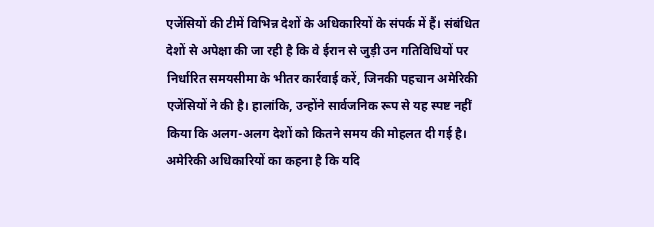एजेंसियों की टीमें विभिन्न देशों के अधिकारियों के संपर्क में हैं। संबंधित देशों से अपेक्षा की जा रही है कि वे ईरान से जुड़ी उन गतिविधियों पर निर्धारित समयसीमा के भीतर कार्रवाई करें, जिनकी पहचान अमेरिकी एजेंसियों ने की है। हालांकि, उन्होंने सार्वजनिक रूप से यह स्पष्ट नहीं किया कि अलग-अलग देशों को कितने समय की मोहलत दी गई है।
अमेरिकी अधिकारियों का कहना है कि यदि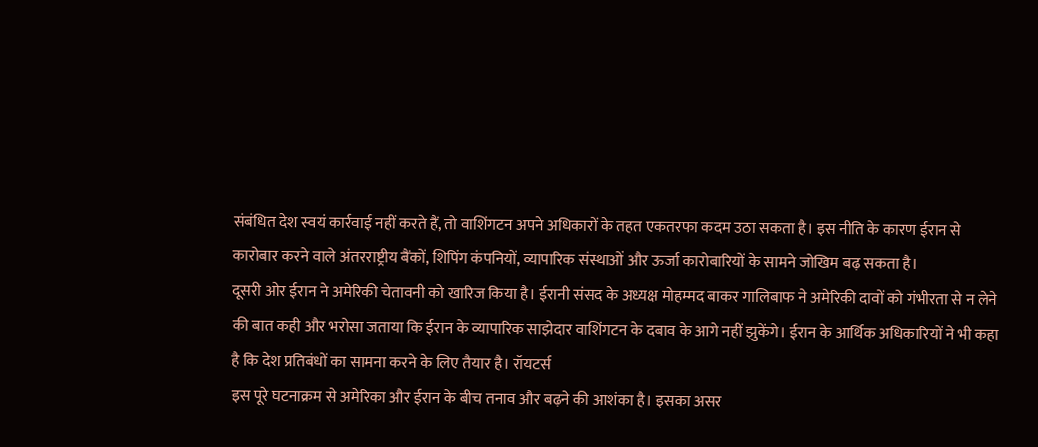संबंधित देश स्वयं कार्रवाई नहीं करते हैं, तो वाशिंगटन अपने अधिकारों के तहत एकतरफा कदम उठा सकता है। इस नीति के कारण ईरान से कारोबार करने वाले अंतरराष्ट्रीय बैंकों, शिपिंग कंपनियों, व्यापारिक संस्थाओं और ऊर्जा कारोबारियों के सामने जोखिम बढ़ सकता है।
दूसरी ओर ईरान ने अमेरिकी चेतावनी को खारिज किया है। ईरानी संसद के अध्यक्ष मोहम्मद बाकर गालिबाफ ने अमेरिकी दावों को गंभीरता से न लेने की बात कही और भरोसा जताया कि ईरान के व्यापारिक साझेदार वाशिंगटन के दबाव के आगे नहीं झुकेंगे। ईरान के आर्थिक अधिकारियों ने भी कहा है कि देश प्रतिबंधों का सामना करने के लिए तैयार है। रॉयटर्स
इस पूरे घटनाक्रम से अमेरिका और ईरान के बीच तनाव और बढ़ने की आशंका है। इसका असर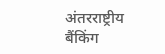अंतरराष्ट्रीय बैंकिंग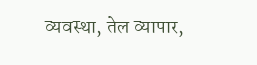व्यवस्था, तेल व्यापार,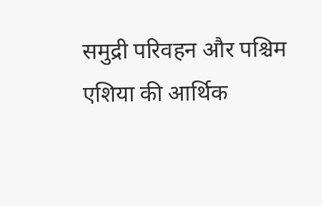समुद्री परिवहन और पश्चिम एशिया की आर्थिक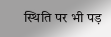स्थिति पर भी पड़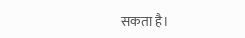सकता है।